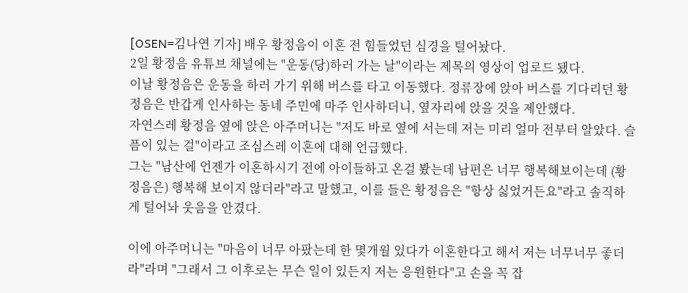[OSEN=김나연 기자] 배우 황정음이 이혼 전 힘들었던 심경을 털어놨다.
2일 황정음 유튜브 채널에는 "운동(당)하러 가는 날"이라는 제목의 영상이 업로드 됐다.
이날 황정음은 운동을 하러 가기 위해 버스를 타고 이동했다. 정류장에 앉아 버스를 기다리던 황정음은 반갑게 인사하는 동네 주민에 마주 인사하더니, 옆자리에 앉을 것을 제안했다.
자연스레 황정음 옆에 앉은 아주머니는 "저도 바로 옆에 서는데 저는 미리 얼마 전부터 알았다. 슬픔이 있는 걸"이라고 조심스레 이혼에 대해 언급했다.
그는 "남산에 언젠가 이혼하시기 전에 아이들하고 온걸 봤는데 남편은 너무 행복해보이는데 (황정음은) 행복해 보이지 않더라"라고 말했고, 이를 들은 황정음은 "항상 싫었거든요"라고 솔직하게 털어놔 웃음을 안겼다.

이에 아주머니는 "마음이 너무 아팠는데 한 몇개월 있다가 이혼한다고 해서 저는 너무너무 좋더라"라며 "그래서 그 이후로는 무슨 일이 있든지 저는 응원한다"고 손을 꼭 잡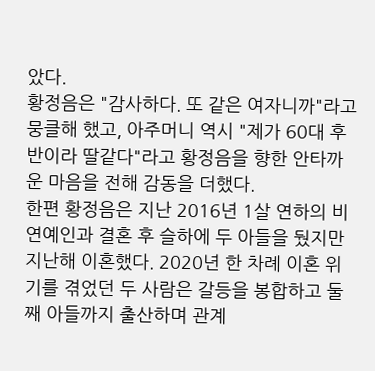았다.
황정음은 "감사하다. 또 같은 여자니까"라고 뭉클해 했고, 아주머니 역시 "제가 60대 후반이라 딸같다"라고 황정음을 향한 안타까운 마음을 전해 감동을 더했다.
한편 황정음은 지난 2016년 1살 연하의 비연예인과 결혼 후 슬하에 두 아들을 뒀지만 지난해 이혼했다. 2020년 한 차례 이혼 위기를 겪었던 두 사람은 갈등을 봉합하고 둘째 아들까지 출산하며 관계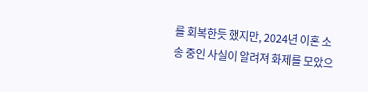를 회복한듯 했지만, 2024년 이혼 소송 중인 사실이 알려져 화제를 모았으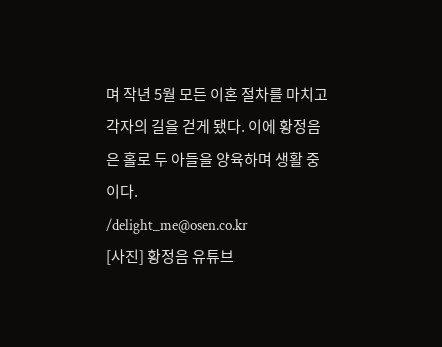며 작년 5월 모든 이혼 절차를 마치고 각자의 길을 걷게 됐다. 이에 황정음은 홀로 두 아들을 양육하며 생활 중이다.
/delight_me@osen.co.kr
[사진] 황정음 유튜브